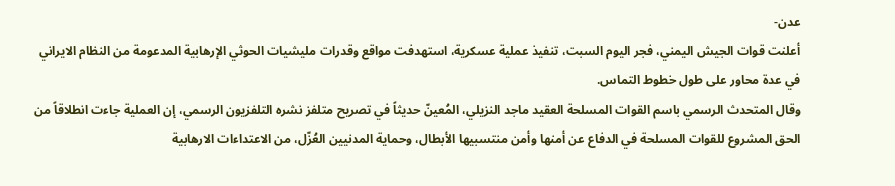عدن-
أعلنت قوات الجيش اليمني، فجر اليوم السبت، تنفيذ عملية عسكرية، استهدفت مواقع وقدرات مليشيات الحوثي الإرهابية المدعومة من النظام الايراني في عدة محاور على طول خطوط التماس.
وقال المتحدث الرسمي باسم القوات المسلحة العقيد ماجد النزيلي، المُعينّ حديثاً في تصريح متلفز نشره التلفزيون الرسمي، إن العملية جاءت انطلاقاً من الحق المشروع للقوات المسلحة في الدفاع عن أمنها وأمن منتسبيها الأبطال، وحماية المدنيين العُزّل، من الاعتداءات الارهابية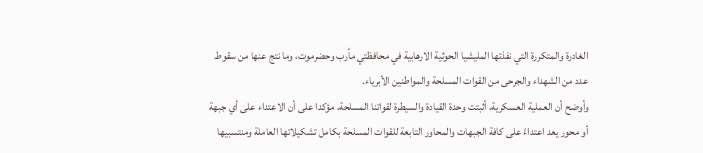الغادرة والمتكررة التي نفذتها المليشيا الحوثية الارهابية في محافظتي مأرب وحضرموت، وما نتج عنها من سقوط عدد من الشهداء والجرحى من القوات المسلحة والمواطنين الأبرياء.
وأوضح أن العملية العسكرية، أثبتت وحدة القيادة والسيطرة لقواتنا المسلحة، مؤكدا على أن الاعتداء على أي جبهة أو محور يعد اعتداءً على كافة الجبهات والمحاور التابعة للقوات المسلحة بكامل تشكيلاتها العاملة ومنتسبيها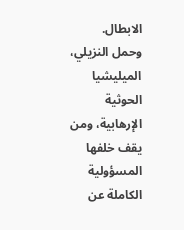الابطال.
وحمل النزيلي، الميليشيا الحوثية الإرهابية، ومن يقف خلفها المسؤولية الكاملة عن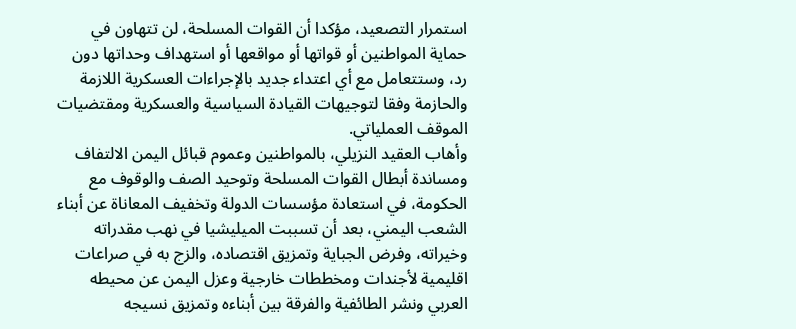استمرار التصعيد، مؤكدا أن القوات المسلحة، لن تتهاون في حماية المواطنين أو قواتها أو مواقعها أو استهداف وحداتها دون رد، وستتعامل مع أي اعتداء جديد بالإجراءات العسكرية اللازمة والحازمة وفقا لتوجيهات القيادة السياسية والعسكرية ومقتضيات الموقف العملياتي.
وأهاب العقيد النزيلي، بالمواطنين وعموم قبائل اليمن الالتفاف ومساندة أبطال القوات المسلحة وتوحيد الصف والوقوف مع الحكومة، في استعادة مؤسسات الدولة وتخفيف المعاناة عن أبناء الشعب اليمني، بعد أن تسببت الميليشيا في نهب مقدراته وخيراته، وفرض الجباية وتمزيق اقتصاده، والزج به في صراعات اقليمية لأجندات ومخططات خارجية وعزل اليمن عن محيطه العربي ونشر الطائفية والفرقة بين أبناءه وتمزيق نسيجه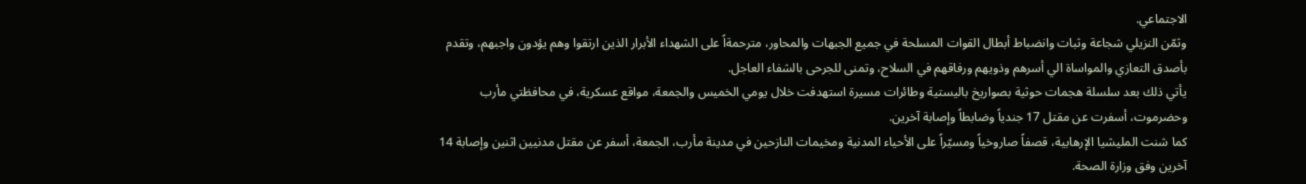الاجتماعي.
وثمّن النزيلي شجاعة وثبات وانضباط أبطال القوات المسلحة في جميع الجبهات والمحاور، مترحمةاً على الشهداء الأبرار الذين ارتقوا وهم يؤدون واجبهم، وتقدم بأصدق التعازي والمواساة الي أسرهم وذويهم ورفاقهم في السلاح، وتمنى للجرحى بالشفاء العاجل.
يأتي ذلك بعد سلسلة هجمات حوثية بصواريخ باليستية وطائرات مسيرة استهدفت خلال يومي الخميس والجمعة، مواقع عسكرية، في محافظتي مأرب وحضرموت، أسفرت عن مقتل 17 جندياً وضابطاً وإصابة آخرين.
كما شنت المليشيا الإرهابية، قصفاً صاروخياً ومسيّراً على الأحياء المدنية ومخيمات النازحين في مدينة مأرب، الجمعة، أسفر عن مقتل مدنيين اثنين وإصابة 14 آخرين وفق وزارة الصحة.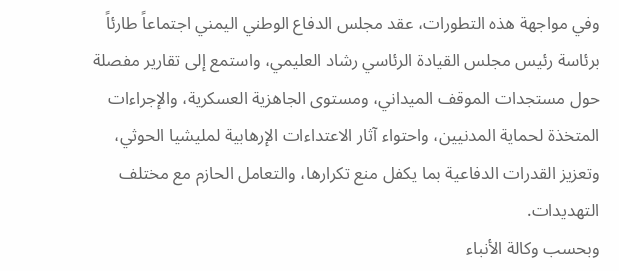وفي مواجهة هذه التطورات، عقد مجلس الدفاع الوطني اليمني اجتماعاً طارئاً برئاسة رئيس مجلس القيادة الرئاسي رشاد العليمي، واستمع إلى تقارير مفصلة حول مستجدات الموقف الميداني، ومستوى الجاهزية العسكرية، والإجراءات المتخذة لحماية المدنيين، واحتواء آثار الاعتداءات الإرهابية لمليشيا الحوثي، وتعزيز القدرات الدفاعية بما يكفل منع تكرارها، والتعامل الحازم مع مختلف التهديدات.
وبحسب وكالة الأنباء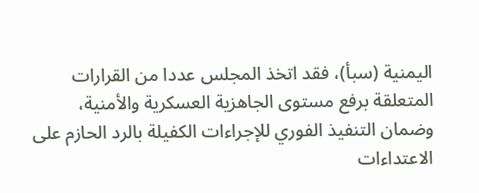اليمنية (سبأ)، فقد اتخذ المجلس عددا من القرارات المتعلقة برفع مستوى الجاهزية العسكرية والأمنية، وضمان التنفيذ الفوري للإجراءات الكفيلة بالرد الحازم على الاعتداءات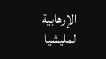الإرهابية لمليشيا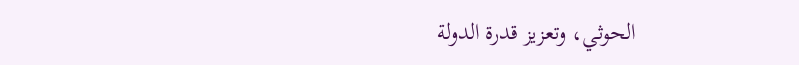الحوثي، وتعزيز قدرة الدولة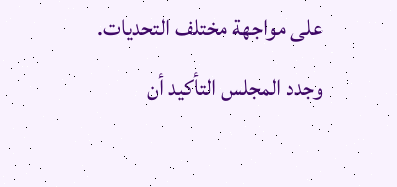على مواجهة مختلف التحديات.
وجدد المجلس التأكيد أن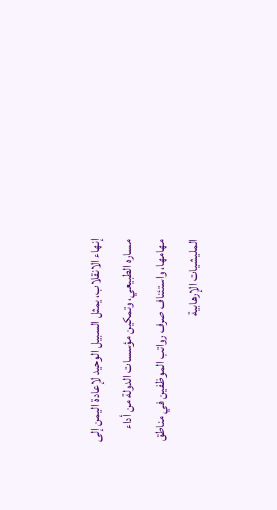إنهاء الانقلاب، يمثل السبيل الوحيد لإعادة اليمن إلى مساره الطبيعي، وتمكين مؤسسات الدولة من أداء مهامها، واستئناف صرف رواتب الموظفين في مناطق المليشيات الإرهابية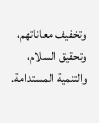وتخفيف معاناتهم، وتحقيق السلام، والتنمية المستدامة.